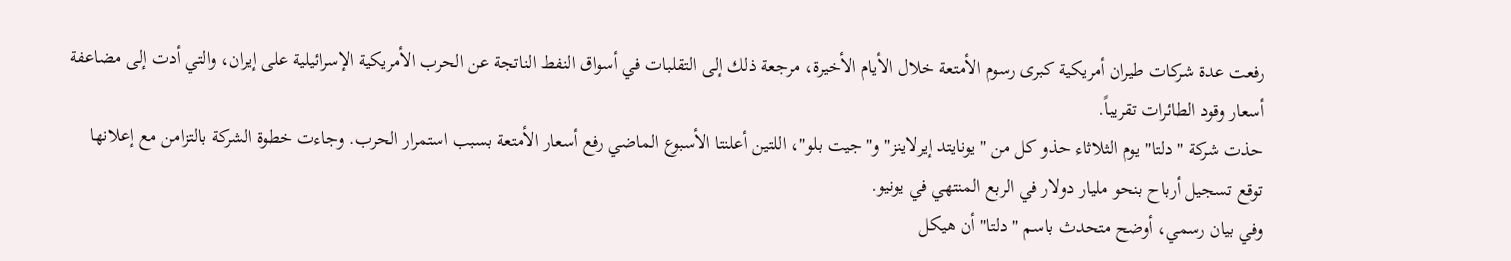رفعت عدة شركات طيران أمريكية كبرى رسوم الأمتعة خلال الأيام الأخيرة، مرجعة ذلك إلى التقلبات في أسواق النفط الناتجة عن الحرب الأمريكية الإسرائيلية على إيران، والتي أدت إلى مضاعفة أسعار وقود الطائرات تقريباً.
حذت شركة "دلتا" يوم الثلاثاء حذو كل من "يونايتد إيرلاينز" و"جيت بلو"، اللتين أعلنتا الأسبوع الماضي رفع أسعار الأمتعة بسبب استمرار الحرب. وجاءت خطوة الشركة بالتزامن مع إعلانها توقع تسجيل أرباح بنحو مليار دولار في الربع المنتهي في يونيو.
وفي بيان رسمي، أوضح متحدث باسم "دلتا" أن هيكل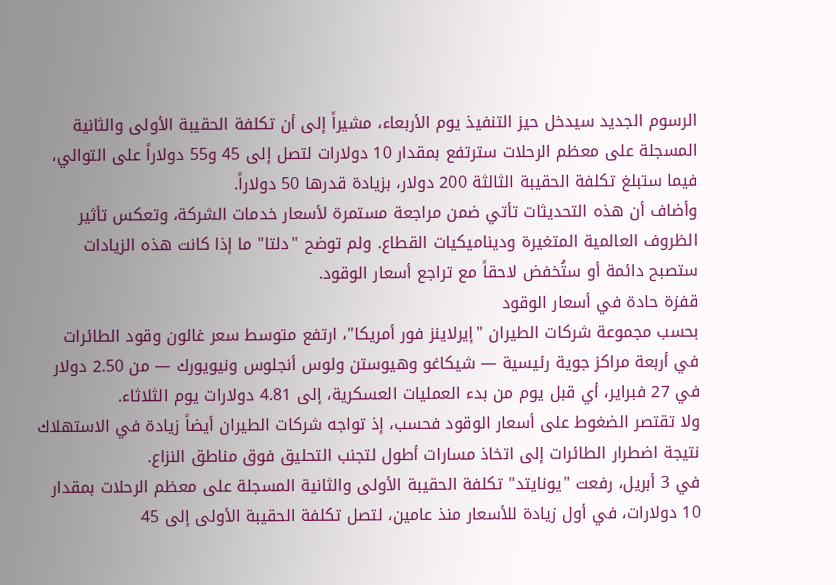الرسوم الجديد سيدخل حيز التنفيذ يوم الأربعاء، مشيراً إلى أن تكلفة الحقيبة الأولى والثانية المسجلة على معظم الرحلات سترتفع بمقدار 10 دولارات لتصل إلى 45 و55 دولاراً على التوالي، فيما ستبلغ تكلفة الحقيبة الثالثة 200 دولار، بزيادة قدرها 50 دولاراً.
وأضاف أن هذه التحديثات تأتي ضمن مراجعة مستمرة لأسعار خدمات الشركة، وتعكس تأثير الظروف العالمية المتغيرة وديناميكيات القطاع. ولم توضح "دلتا" ما إذا كانت هذه الزيادات ستصبح دائمة أو ستُخفض لاحقاً مع تراجع أسعار الوقود.
قفزة حادة في أسعار الوقود
بحسب مجموعة شركات الطيران "إيرلاينز فور أمريكا"، ارتفع متوسط سعر غالون وقود الطائرات في أربعة مراكز جوية رئيسية — شيكاغو وهيوستن ولوس أنجلوس ونيويورك — من 2.50 دولار في 27 فبراير، أي قبل يوم من بدء العمليات العسكرية، إلى 4.81 دولارات يوم الثلاثاء.
ولا تقتصر الضغوط على أسعار الوقود فحسب، إذ تواجه شركات الطيران أيضاً زيادة في الاستهلاك نتيجة اضطرار الطائرات إلى اتخاذ مسارات أطول لتجنب التحليق فوق مناطق النزاع.
في 3 أبريل، رفعت "يونايتد" تكلفة الحقيبة الأولى والثانية المسجلة على معظم الرحلات بمقدار 10 دولارات، في أول زيادة للأسعار منذ عامين، لتصل تكلفة الحقيبة الأولى إلى 45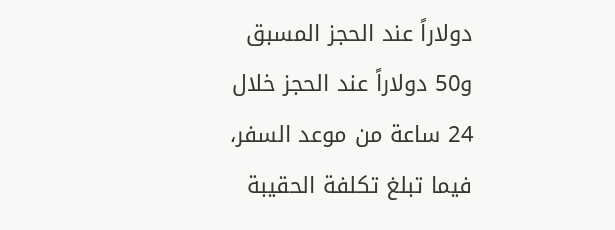دولاراً عند الحجز المسبق و50 دولاراً عند الحجز خلال 24 ساعة من موعد السفر، فيما تبلغ تكلفة الحقيبة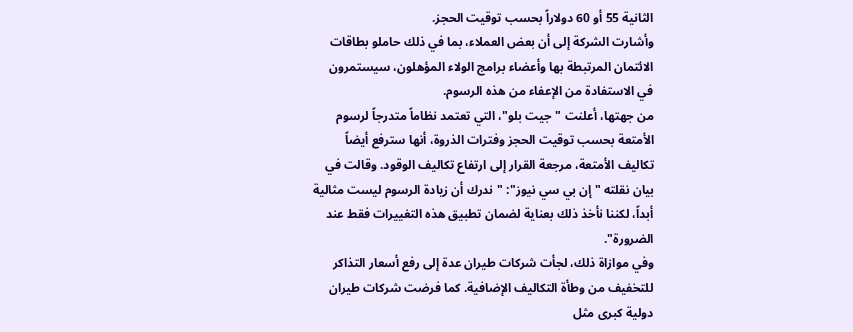الثانية 55 أو 60 دولاراً بحسب توقيت الحجز.
وأشارت الشركة إلى أن بعض العملاء، بما في ذلك حاملو بطاقات الائتمان المرتبطة بها وأعضاء برامج الولاء المؤهلون، سيستمرون في الاستفادة من الإعفاء من هذه الرسوم.
من جهتها، أعلنت "جيت بلو"، التي تعتمد نظاماً متدرجاً لرسوم الأمتعة بحسب توقيت الحجز وفترات الذروة، أنها سترفع أيضاً تكاليف الأمتعة، مرجعة القرار إلى ارتفاع تكاليف الوقود. وقالت في بيان نقلته "إن بي سي نيوز": "ندرك أن زيادة الرسوم ليست مثالية أبداً، لكننا نأخذ ذلك بعناية لضمان تطبيق هذه التغييرات فقط عند الضرورة".
وفي موازاة ذلك، لجأت شركات طيران عدة إلى رفع أسعار التذاكر للتخفيف من وطأة التكاليف الإضافية. كما فرضت شركات طيران دولية كبرى مثل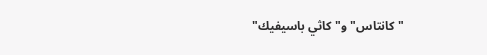"كانتاس" و"كاثي باسيفيك"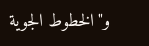و"الخطوط الجوية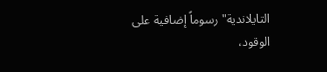التايلاندية" رسوماً إضافية على الوقود،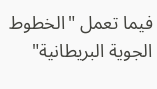فيما تعمل "الخطوط الجوية البريطانية"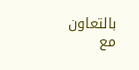بالتعاون مع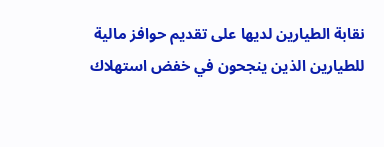نقابة الطيارين لديها على تقديم حوافز مالية للطيارين الذين ينجحون في خفض استهلاك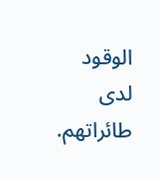الوقود لدى طائراتهم.